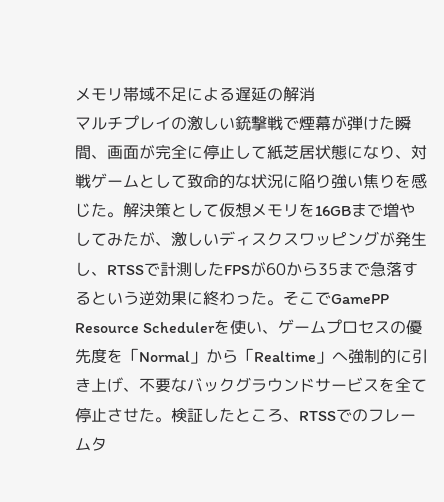メモリ帯域不足による遅延の解消
マルチプレイの激しい銃撃戦で煙幕が弾けた瞬間、画面が完全に停止して紙芝居状態になり、対戦ゲームとして致命的な状況に陥り強い焦りを感じた。解決策として仮想メモリを16GBまで増やしてみたが、激しいディスクスワッピングが発生し、RTSSで計測したFPSが60から35まで急落するという逆効果に終わった。そこでGamePP Resource Schedulerを使い、ゲームプロセスの優先度を「Normal」から「Realtime」へ強制的に引き上げ、不要なバックグラウンドサービスを全て停止させた。検証したところ、RTSSでのフレームタ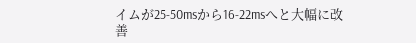イムが25-50msから16-22msへと大幅に改善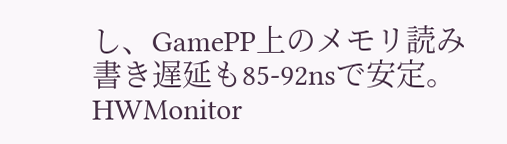し、GamePP上のメモリ読み書き遅延も85-92nsで安定。HWMonitor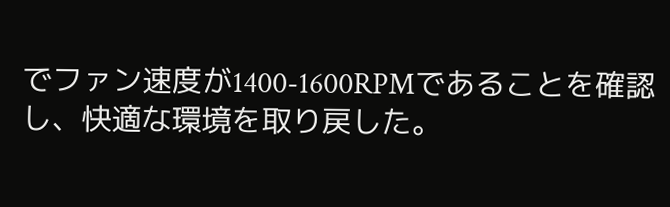でファン速度が1400-1600RPMであることを確認し、快適な環境を取り戻した。